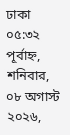ঢাকা ০৫:৩২ পূর্বাহ্ন, শনিবার, ০৮ অগাস্ট ২০২৬,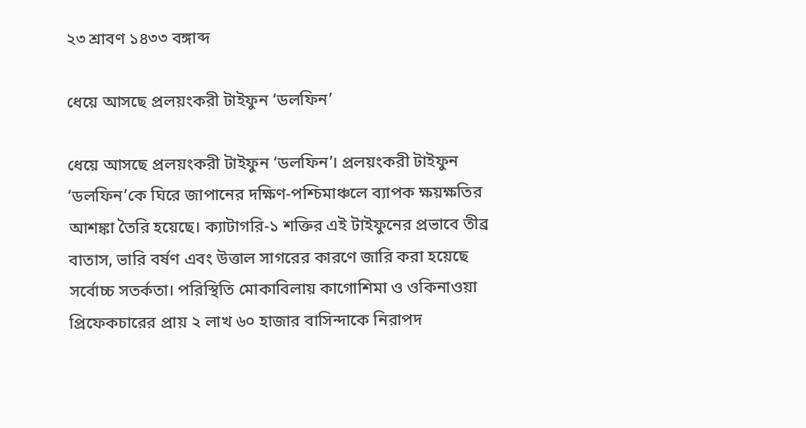২৩ শ্রাবণ ১৪৩৩ বঙ্গাব্দ

ধেয়ে আসছে প্রলয়ংকরী টাইফুন ‌‘ডলফিন’

ধেয়ে আসছে প্রলয়ংকরী টাইফুন ‌‘ডলফিন’। প্রলয়ংকরী টাইফুন ‘ডলফিন’কে ঘিরে জাপানের দক্ষিণ-পশ্চিমাঞ্চলে ব্যাপক ক্ষয়ক্ষতির আশঙ্কা তৈরি হয়েছে। ক্যাটাগরি-১ শক্তির এই টাইফুনের প্রভাবে তীব্র বাতাস, ভারি বর্ষণ এবং উত্তাল সাগরের কারণে জারি করা হয়েছে সর্বোচ্চ সতর্কতা। পরিস্থিতি মোকাবিলায় কাগোশিমা ও ওকিনাওয়া প্রিফেকচারের প্রায় ২ লাখ ৬০ হাজার বাসিন্দাকে নিরাপদ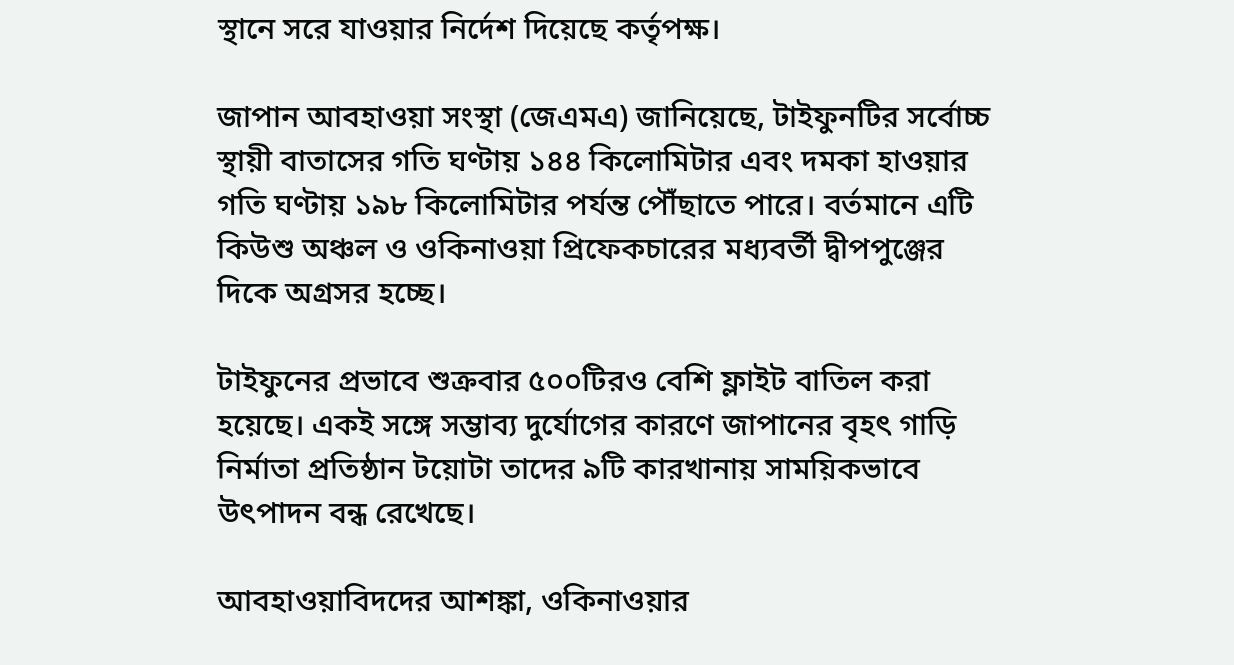স্থানে সরে যাওয়ার নির্দেশ দিয়েছে কর্তৃপক্ষ।

জাপান আবহাওয়া সংস্থা (জেএমএ) জানিয়েছে, টাইফুনটির সর্বোচ্চ স্থায়ী বাতাসের গতি ঘণ্টায় ১৪৪ কিলোমিটার এবং দমকা হাওয়ার গতি ঘণ্টায় ১৯৮ কিলোমিটার পর্যন্ত পৌঁছাতে পারে। বর্তমানে এটি কিউশু অঞ্চল ও ওকিনাওয়া প্রিফেকচারের মধ্যবর্তী দ্বীপপুঞ্জের দিকে অগ্রসর হচ্ছে।

টাইফুনের প্রভাবে শুক্রবার ৫০০টিরও বেশি ফ্লাইট বাতিল করা হয়েছে। একই সঙ্গে সম্ভাব্য দুর্যোগের কারণে জাপানের বৃহৎ গাড়ি নির্মাতা প্রতিষ্ঠান টয়োটা তাদের ৯টি কারখানায় সাময়িকভাবে উৎপাদন বন্ধ রেখেছে।

আবহাওয়াবিদদের আশঙ্কা, ওকিনাওয়ার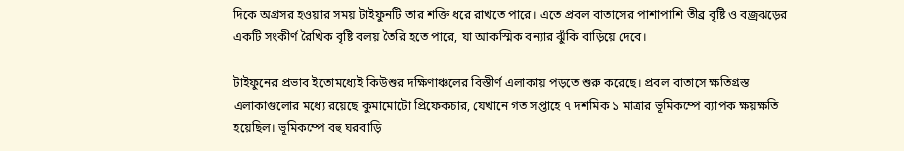দিকে অগ্রসর হওয়ার সময় টাইফুনটি তার শক্তি ধরে রাখতে পারে। এতে প্রবল বাতাসের পাশাপাশি তীব্র বৃষ্টি ও বজ্রঝড়ের একটি সংকীর্ণ রৈখিক বৃষ্টি বলয় তৈরি হতে পারে, যা আকস্মিক বন্যার ঝুঁকি বাড়িয়ে দেবে।

টাইফুনের প্রভাব ইতোমধ্যেই কিউশুর দক্ষিণাঞ্চলের বিস্তীর্ণ এলাকায় পড়তে শুরু করেছে। প্রবল বাতাসে ক্ষতিগ্রস্ত এলাকাগুলোর মধ্যে রয়েছে কুমামোটো প্রিফেকচার, যেখানে গত সপ্তাহে ৭ দশমিক ১ মাত্রার ভূমিকম্পে ব্যাপক ক্ষয়ক্ষতি হয়েছিল। ভূমিকম্পে বহু ঘরবাড়ি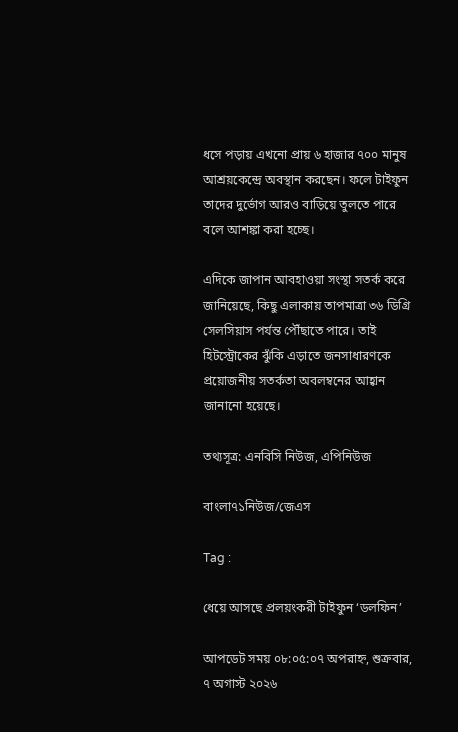ধসে পড়ায় এখনো প্রায় ৬ হাজার ৭০০ মানুষ আশ্রয়কেন্দ্রে অবস্থান করছেন। ফলে টাইফুন তাদের দুর্ভোগ আরও বাড়িয়ে তুলতে পারে বলে আশঙ্কা করা হচ্ছে।

এদিকে জাপান আবহাওয়া সংস্থা সতর্ক করে জানিয়েছে, কিছু এলাকায় তাপমাত্রা ৩৬ ডিগ্রি সেলসিয়াস পর্যন্ত পৌঁছাতে পারে। তাই হিটস্ট্রোকের ঝুঁকি এড়াতে জনসাধারণকে প্রয়োজনীয় সতর্কতা অবলম্বনের আহ্বান জানানো হয়েছে।

তথ্যসূত্র: এনবিসি নিউজ, এপিনিউজ

বাংলা৭১নিউজ/জেএস

Tag :

ধেয়ে আসছে প্রলয়ংকরী টাইফুন ‌‘ডলফিন’

আপডেট সময় ০৮:০৫:০৭ অপরাহ্ন, শুক্রবার, ৭ অগাস্ট ২০২৬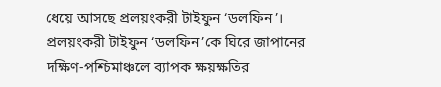ধেয়ে আসছে প্রলয়ংকরী টাইফুন ‌‘ডলফিন’। প্রলয়ংকরী টাইফুন ‘ডলফিন’কে ঘিরে জাপানের দক্ষিণ-পশ্চিমাঞ্চলে ব্যাপক ক্ষয়ক্ষতির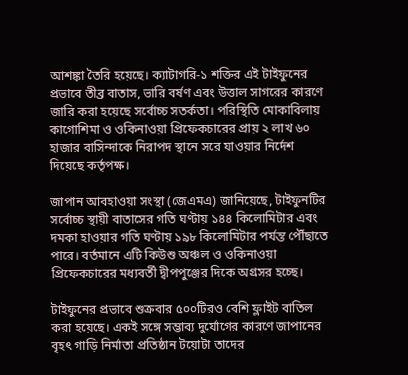আশঙ্কা তৈরি হয়েছে। ক্যাটাগরি-১ শক্তির এই টাইফুনের প্রভাবে তীব্র বাতাস, ভারি বর্ষণ এবং উত্তাল সাগরের কারণে জারি করা হয়েছে সর্বোচ্চ সতর্কতা। পরিস্থিতি মোকাবিলায় কাগোশিমা ও ওকিনাওয়া প্রিফেকচারের প্রায় ২ লাখ ৬০ হাজার বাসিন্দাকে নিরাপদ স্থানে সরে যাওয়ার নির্দেশ দিয়েছে কর্তৃপক্ষ।

জাপান আবহাওয়া সংস্থা (জেএমএ) জানিয়েছে, টাইফুনটির সর্বোচ্চ স্থায়ী বাতাসের গতি ঘণ্টায় ১৪৪ কিলোমিটার এবং দমকা হাওয়ার গতি ঘণ্টায় ১৯৮ কিলোমিটার পর্যন্ত পৌঁছাতে পারে। বর্তমানে এটি কিউশু অঞ্চল ও ওকিনাওয়া প্রিফেকচারের মধ্যবর্তী দ্বীপপুঞ্জের দিকে অগ্রসর হচ্ছে।

টাইফুনের প্রভাবে শুক্রবার ৫০০টিরও বেশি ফ্লাইট বাতিল করা হয়েছে। একই সঙ্গে সম্ভাব্য দুর্যোগের কারণে জাপানের বৃহৎ গাড়ি নির্মাতা প্রতিষ্ঠান টয়োটা তাদের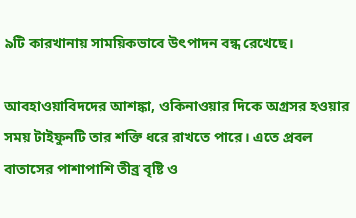৯টি কারখানায় সাময়িকভাবে উৎপাদন বন্ধ রেখেছে।

আবহাওয়াবিদদের আশঙ্কা, ওকিনাওয়ার দিকে অগ্রসর হওয়ার সময় টাইফুনটি তার শক্তি ধরে রাখতে পারে। এতে প্রবল বাতাসের পাশাপাশি তীব্র বৃষ্টি ও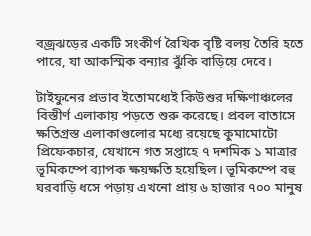বজ্রঝড়ের একটি সংকীর্ণ রৈখিক বৃষ্টি বলয় তৈরি হতে পারে, যা আকস্মিক বন্যার ঝুঁকি বাড়িয়ে দেবে।

টাইফুনের প্রভাব ইতোমধ্যেই কিউশুর দক্ষিণাঞ্চলের বিস্তীর্ণ এলাকায় পড়তে শুরু করেছে। প্রবল বাতাসে ক্ষতিগ্রস্ত এলাকাগুলোর মধ্যে রয়েছে কুমামোটো প্রিফেকচার, যেখানে গত সপ্তাহে ৭ দশমিক ১ মাত্রার ভূমিকম্পে ব্যাপক ক্ষয়ক্ষতি হয়েছিল। ভূমিকম্পে বহু ঘরবাড়ি ধসে পড়ায় এখনো প্রায় ৬ হাজার ৭০০ মানুষ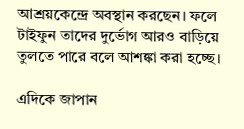আশ্রয়কেন্দ্রে অবস্থান করছেন। ফলে টাইফুন তাদের দুর্ভোগ আরও বাড়িয়ে তুলতে পারে বলে আশঙ্কা করা হচ্ছে।

এদিকে জাপান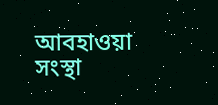আবহাওয়া সংস্থা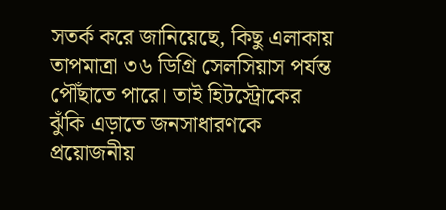সতর্ক করে জানিয়েছে, কিছু এলাকায় তাপমাত্রা ৩৬ ডিগ্রি সেলসিয়াস পর্যন্ত পৌঁছাতে পারে। তাই হিটস্ট্রোকের ঝুঁকি এড়াতে জনসাধারণকে প্রয়োজনীয়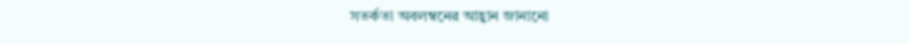সতর্কতা অবলম্বনের আহ্বান জানানো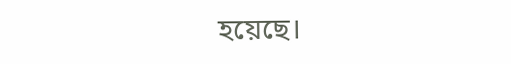হয়েছে।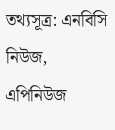তথ্যসূত্র: এনবিসি নিউজ, এপিনিউজ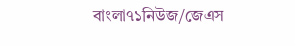বাংলা৭১নিউজ/জেএস